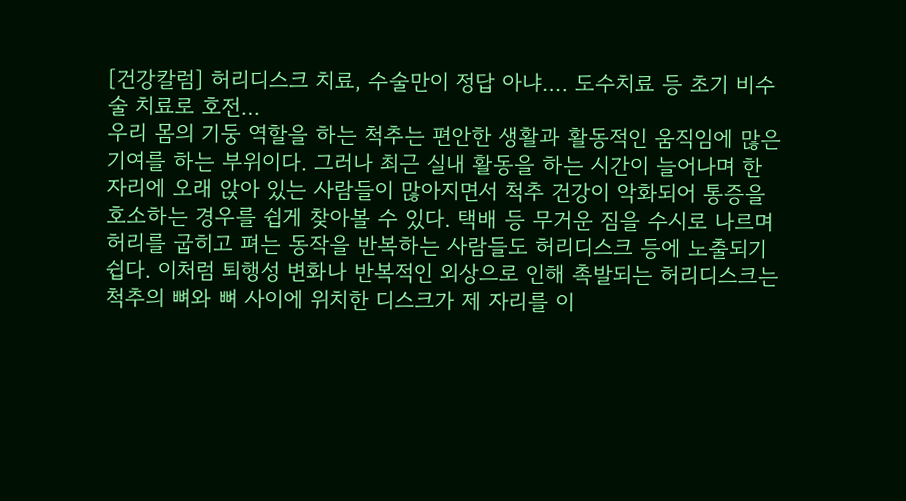[건강칼럼] 허리디스크 치료, 수술만이 정답 아냐…. 도수치료 등 초기 비수술 치료로 호전…
우리 몸의 기둥 역할을 하는 척추는 편안한 생활과 활동적인 움직임에 많은 기여를 하는 부위이다. 그러나 최근 실내 활동을 하는 시간이 늘어나며 한 자리에 오래 앉아 있는 사람들이 많아지면서 척추 건강이 악화되어 통증을 호소하는 경우를 쉽게 찾아볼 수 있다. 택배 등 무거운 짐을 수시로 나르며 허리를 굽히고 펴는 동작을 반복하는 사람들도 허리디스크 등에 노출되기 쉽다. 이처럼 퇴행성 변화나 반복적인 외상으로 인해 촉발되는 허리디스크는 척추의 뼈와 뼈 사이에 위치한 디스크가 제 자리를 이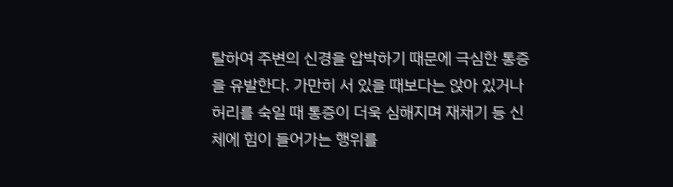탈하여 주변의 신경을 압박하기 때문에 극심한 통증을 유발한다. 가만히 서 있을 때보다는 앉아 있거나 허리를 숙일 때 통증이 더욱 심해지며 재채기 등 신체에 힘이 들어가는 행위를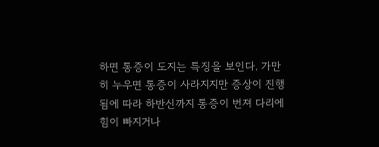하면 통증이 도지는 특징을 보인다. 가만히 누우면 통증이 사라지지만 증상이 진행됨에 따라 하반신까지 통증이 번져 다리에 힘이 빠지거나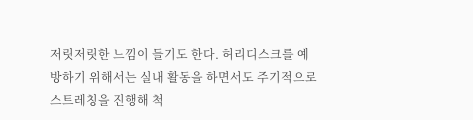저릿저릿한 느낌이 들기도 한다. 허리디스크를 예방하기 위해서는 실내 활동을 하면서도 주기적으로 스트레칭을 진행해 척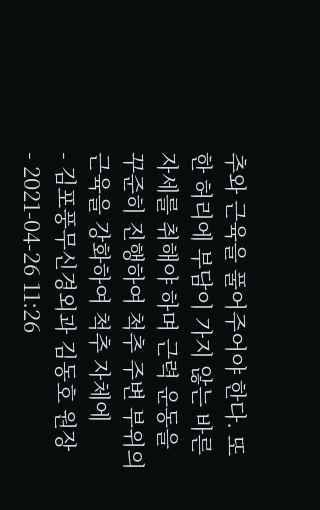추와 근육을 풀어주어야 한다. 또한 허리에 부담이 가지 않는 바른 자세를 취해야 하며 근력 운동을 꾸준히 진행하여 척추 주변 부위의 근육을 강화하여 척추 자체에
- 김포풍무신경외과 김동호 원장
- 2021-04-26 11:26